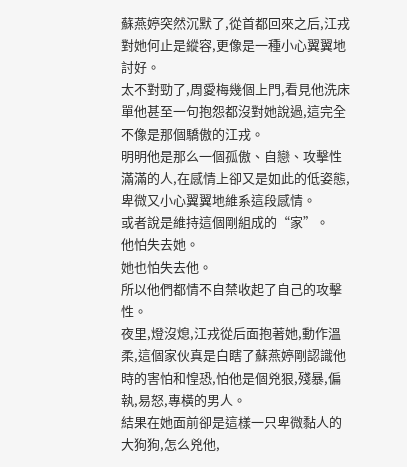蘇燕婷突然沉默了,從首都回來之后,江戎對她何止是縱容,更像是一種小心翼翼地討好。
太不對勁了,周愛梅幾個上門,看見他洗床單他甚至一句抱怨都沒對她說過,這完全不像是那個驕傲的江戎。
明明他是那么一個孤傲、自戀、攻擊性滿滿的人,在感情上卻又是如此的低姿態,卑微又小心翼翼地維系這段感情。
或者說是維持這個剛組成的“家”。
他怕失去她。
她也怕失去他。
所以他們都情不自禁收起了自己的攻擊性。
夜里,燈沒熄,江戎從后面抱著她,動作溫柔,這個家伙真是白瞎了蘇燕婷剛認識他時的害怕和惶恐,怕他是個兇狠,殘暴,偏執,易怒,專橫的男人。
結果在她面前卻是這樣一只卑微黏人的大狗狗,怎么兇他,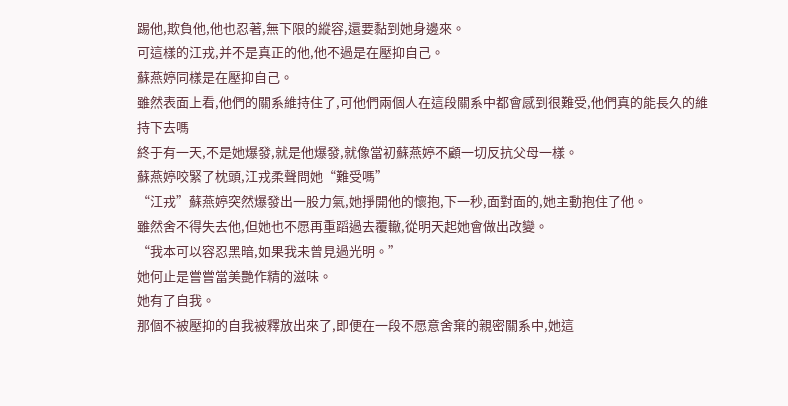踢他,欺負他,他也忍著,無下限的縱容,還要黏到她身邊來。
可這樣的江戎,并不是真正的他,他不過是在壓抑自己。
蘇燕婷同樣是在壓抑自己。
雖然表面上看,他們的關系維持住了,可他們兩個人在這段關系中都會感到很難受,他們真的能長久的維持下去嗎
終于有一天,不是她爆發,就是他爆發,就像當初蘇燕婷不顧一切反抗父母一樣。
蘇燕婷咬緊了枕頭,江戎柔聲問她“難受嗎”
“江戎”蘇燕婷突然爆發出一股力氣,她掙開他的懷抱,下一秒,面對面的,她主動抱住了他。
雖然舍不得失去他,但她也不愿再重蹈過去覆轍,從明天起她會做出改變。
“我本可以容忍黑暗,如果我未曾見過光明。”
她何止是嘗嘗當美艷作精的滋味。
她有了自我。
那個不被壓抑的自我被釋放出來了,即便在一段不愿意舍棄的親密關系中,她這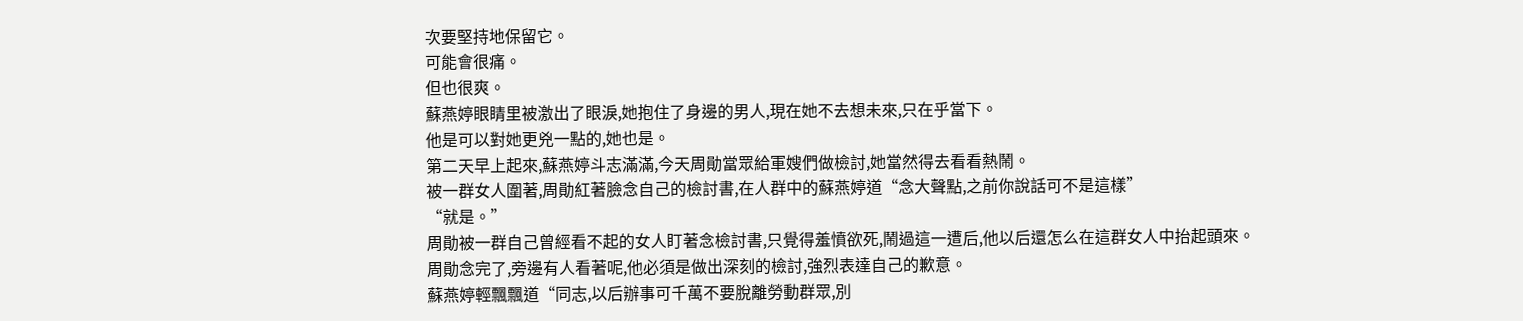次要堅持地保留它。
可能會很痛。
但也很爽。
蘇燕婷眼睛里被激出了眼淚,她抱住了身邊的男人,現在她不去想未來,只在乎當下。
他是可以對她更兇一點的,她也是。
第二天早上起來,蘇燕婷斗志滿滿,今天周勛當眾給軍嫂們做檢討,她當然得去看看熱鬧。
被一群女人圍著,周勛紅著臉念自己的檢討書,在人群中的蘇燕婷道“念大聲點,之前你說話可不是這樣”
“就是。”
周勛被一群自己曾經看不起的女人盯著念檢討書,只覺得羞憤欲死,鬧過這一遭后,他以后還怎么在這群女人中抬起頭來。
周勛念完了,旁邊有人看著呢,他必須是做出深刻的檢討,強烈表達自己的歉意。
蘇燕婷輕飄飄道“同志,以后辦事可千萬不要脫離勞動群眾,別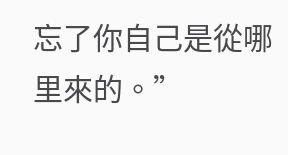忘了你自己是從哪里來的。”